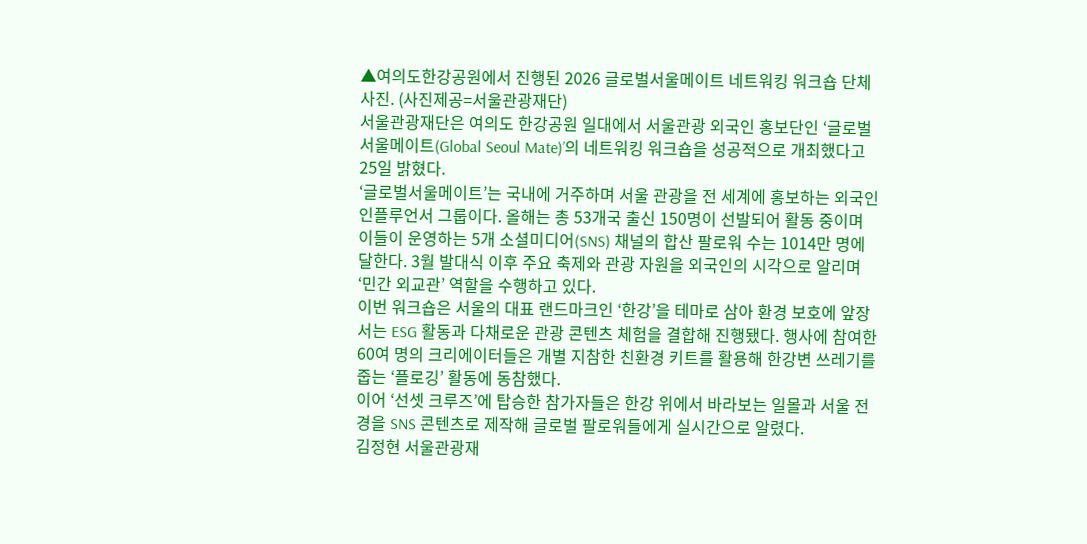▲여의도한강공원에서 진행된 2026 글로벌서울메이트 네트워킹 워크숍 단체사진. (사진제공=서울관광재단)
서울관광재단은 여의도 한강공원 일대에서 서울관광 외국인 홍보단인 ‘글로벌서울메이트(Global Seoul Mate)’의 네트워킹 워크숍을 성공적으로 개최했다고 25일 밝혔다.
‘글로벌서울메이트’는 국내에 거주하며 서울 관광을 전 세계에 홍보하는 외국인 인플루언서 그룹이다. 올해는 총 53개국 출신 150명이 선발되어 활동 중이며 이들이 운영하는 5개 소셜미디어(SNS) 채널의 합산 팔로워 수는 1014만 명에 달한다. 3월 발대식 이후 주요 축제와 관광 자원을 외국인의 시각으로 알리며 ‘민간 외교관’ 역할을 수행하고 있다.
이번 워크숍은 서울의 대표 랜드마크인 ‘한강’을 테마로 삼아 환경 보호에 앞장서는 ESG 활동과 다채로운 관광 콘텐츠 체험을 결합해 진행됐다. 행사에 참여한 60여 명의 크리에이터들은 개별 지참한 친환경 키트를 활용해 한강변 쓰레기를 줍는 ‘플로깅’ 활동에 동참했다.
이어 ‘선셋 크루즈’에 탑승한 참가자들은 한강 위에서 바라보는 일몰과 서울 전경을 SNS 콘텐츠로 제작해 글로벌 팔로워들에게 실시간으로 알렸다.
김정현 서울관광재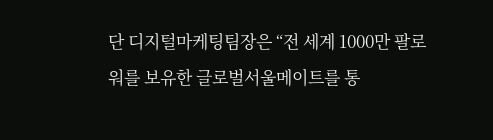단 디지털마케팅팀장은 “전 세계 1000만 팔로워를 보유한 글로벌서울메이트를 통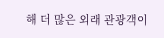해 더 많은 외래 관광객이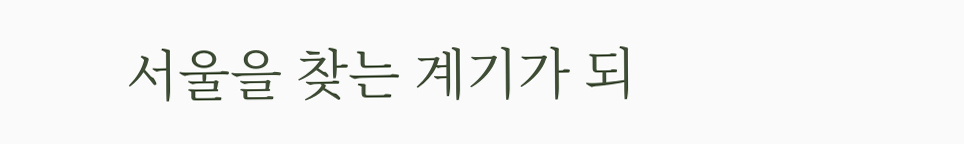서울을 찾는 계기가 되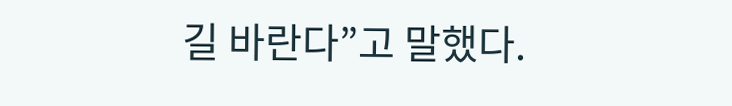길 바란다”고 말했다.